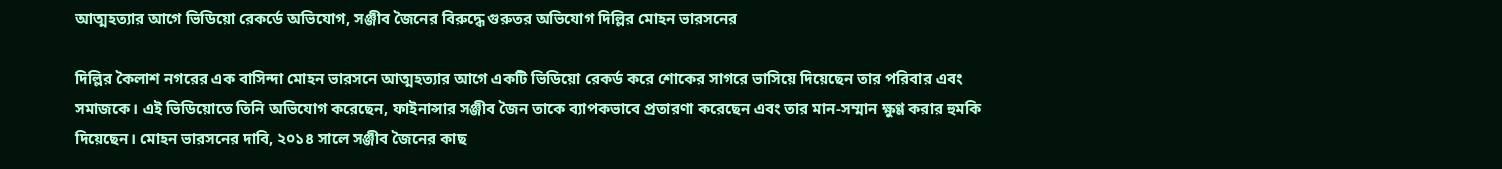আত্মহত্যার আগে ভিডিয়ো রেকর্ডে অভিযোগ, সঞ্জীব জৈনের বিরুদ্ধে গুরুতর অভিযোগ দিল্লির মোহন ভারসনের

দিল্লির কৈলাশ নগরের এক বাসিন্দা মোহন ভারসনে আত্মহত্যার আগে একটি ভিডিয়ো রেকর্ড করে শোকের সাগরে ভাসিয়ে দিয়েছেন তার পরিবার এবং সমাজকে। এই ভিডিয়োতে তিনি অভিযোগ করেছেন, ফাইনান্সার সঞ্জীব জৈন তাকে ব্যাপকভাবে প্রতারণা করেছেন এবং তার মান-সম্মান ক্ষুণ্ণ করার হুমকি দিয়েছেন। মোহন ভারসনের দাবি, ২০১৪ সালে সঞ্জীব জৈনের কাছ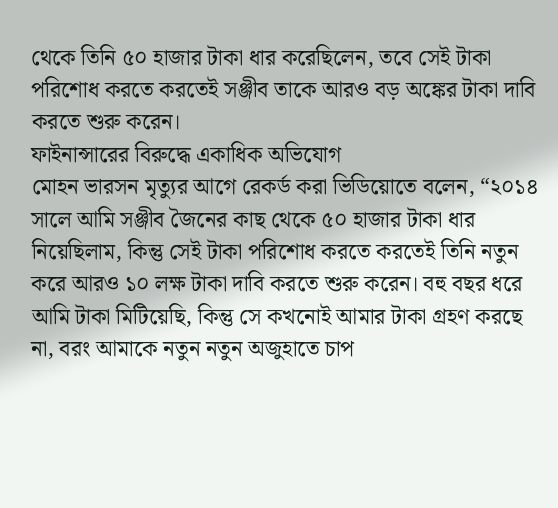থেকে তিনি ৫০ হাজার টাকা ধার করেছিলেন, তবে সেই টাকা পরিশোধ করতে করতেই সঞ্জীব তাকে আরও বড় অঙ্কের টাকা দাবি করতে শুরু করেন।
ফাইনান্সারের বিরুদ্ধে একাধিক অভিযোগ
মোহন ভারসন মৃত্যুর আগে রেকর্ড করা ভিডিয়োতে বলেন, “২০১৪ সালে আমি সঞ্জীব জৈনের কাছ থেকে ৫০ হাজার টাকা ধার নিয়েছিলাম, কিন্তু সেই টাকা পরিশোধ করতে করতেই তিনি নতুন করে আরও ১০ লক্ষ টাকা দাবি করতে শুরু করেন। বহু বছর ধরে আমি টাকা মিটিয়েছি, কিন্তু সে কখনোই আমার টাকা গ্রহণ করছে না, বরং আমাকে নতুন নতুন অজুহাতে চাপ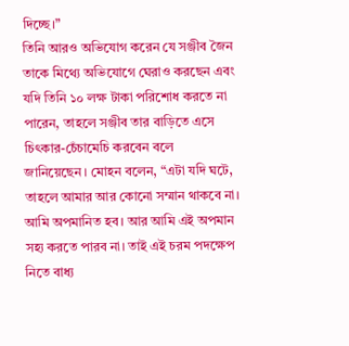দিচ্ছে।”
তিনি আরও অভিযোগ করেন যে সঞ্জীব জৈন তাকে মিথ্যে অভিযোগে ঘেরাও করছেন এবং যদি তিনি ১০ লক্ষ টাকা পরিশোধ করতে না পারেন, তাহলে সঞ্জীব তার বাড়িতে এসে চিৎকার-চেঁচামেচি করবেন বলে জানিয়েছেন। মোহন বলেন, “এটা যদি ঘটে, তাহলে আমার আর কোনো সম্মান থাকবে না। আমি অপমানিত হব। আর আমি এই অপমান সহ্য করতে পারব না। তাই এই চরম পদক্ষেপ নিতে বাধ্য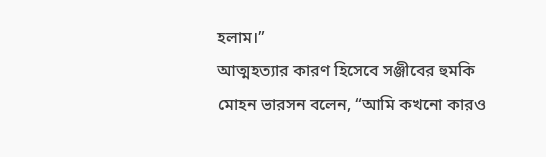হলাম।”
আত্মহত্যার কারণ হিসেবে সঞ্জীবের হুমকি
মোহন ভারসন বলেন, “আমি কখনো কারও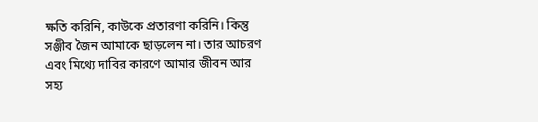ক্ষতি করিনি, কাউকে প্রতারণা করিনি। কিন্তু সঞ্জীব জৈন আমাকে ছাড়লেন না। তার আচরণ এবং মিথ্যে দাবির কারণে আমার জীবন আর সহ্য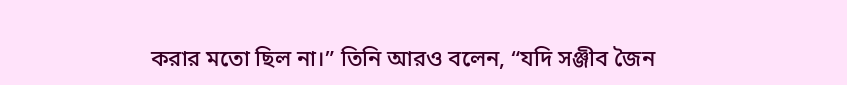করার মতো ছিল না।” তিনি আরও বলেন, “যদি সঞ্জীব জৈন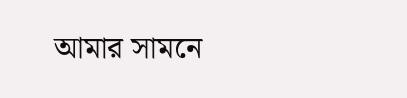আমার সামনে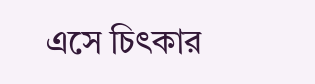এসে চিৎকার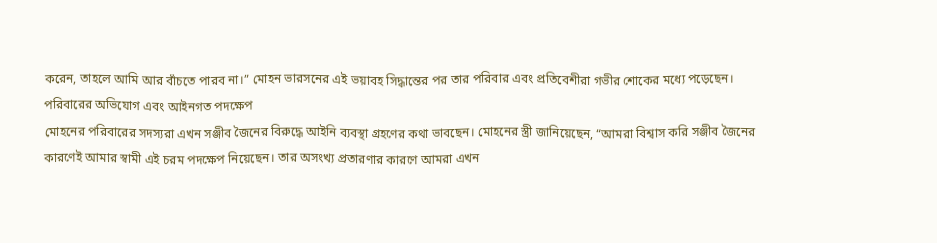করেন, তাহলে আমি আর বাঁচতে পারব না।” মোহন ভারসনের এই ভয়াবহ সিদ্ধান্তের পর তার পরিবার এবং প্রতিবেশীরা গভীর শোকের মধ্যে পড়েছেন।
পরিবারের অভিযোগ এবং আইনগত পদক্ষেপ
মোহনের পরিবারের সদস্যরা এখন সঞ্জীব জৈনের বিরুদ্ধে আইনি ব্যবস্থা গ্রহণের কথা ভাবছেন। মোহনের স্ত্রী জানিয়েছেন, “আমরা বিশ্বাস করি সঞ্জীব জৈনের কারণেই আমার স্বামী এই চরম পদক্ষেপ নিয়েছেন। তার অসংখ্য প্রতারণার কারণে আমরা এখন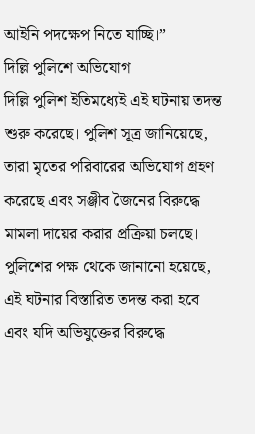আইনি পদক্ষেপ নিতে যাচ্ছি।”
দিল্লি পুলিশে অভিযোগ
দিল্লি পুলিশ ইতিমধ্যেই এই ঘটনায় তদন্ত শুরু করেছে। পুলিশ সূত্র জানিয়েছে, তারা মৃতের পরিবারের অভিযোগ গ্রহণ করেছে এবং সঞ্জীব জৈনের বিরুদ্ধে মামলা দায়ের করার প্রক্রিয়া চলছে। পুলিশের পক্ষ থেকে জানানো হয়েছে, এই ঘটনার বিস্তারিত তদন্ত করা হবে এবং যদি অভিযুক্তের বিরুদ্ধে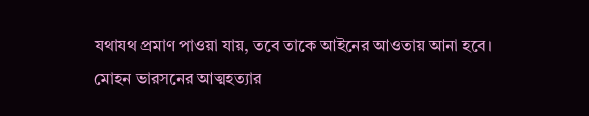যথাযথ প্রমাণ পাওয়া যায়, তবে তাকে আইনের আওতায় আনা হবে।
মোহন ভারসনের আত্মহত্যার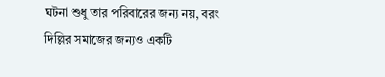ঘটনা শুধু তার পরিবারের জন্য নয়, বরং দিল্লির সমাজের জন্যও একটি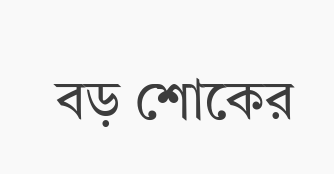বড় শোকের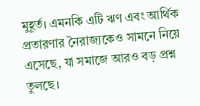মুহূর্ত। এমনকি এটি ঋণ এবং আর্থিক প্রতারণার নৈরাজ্যকেও সামনে নিয়ে এসেছে, যা সমাজে আরও বড় প্রশ্ন তুলছে।